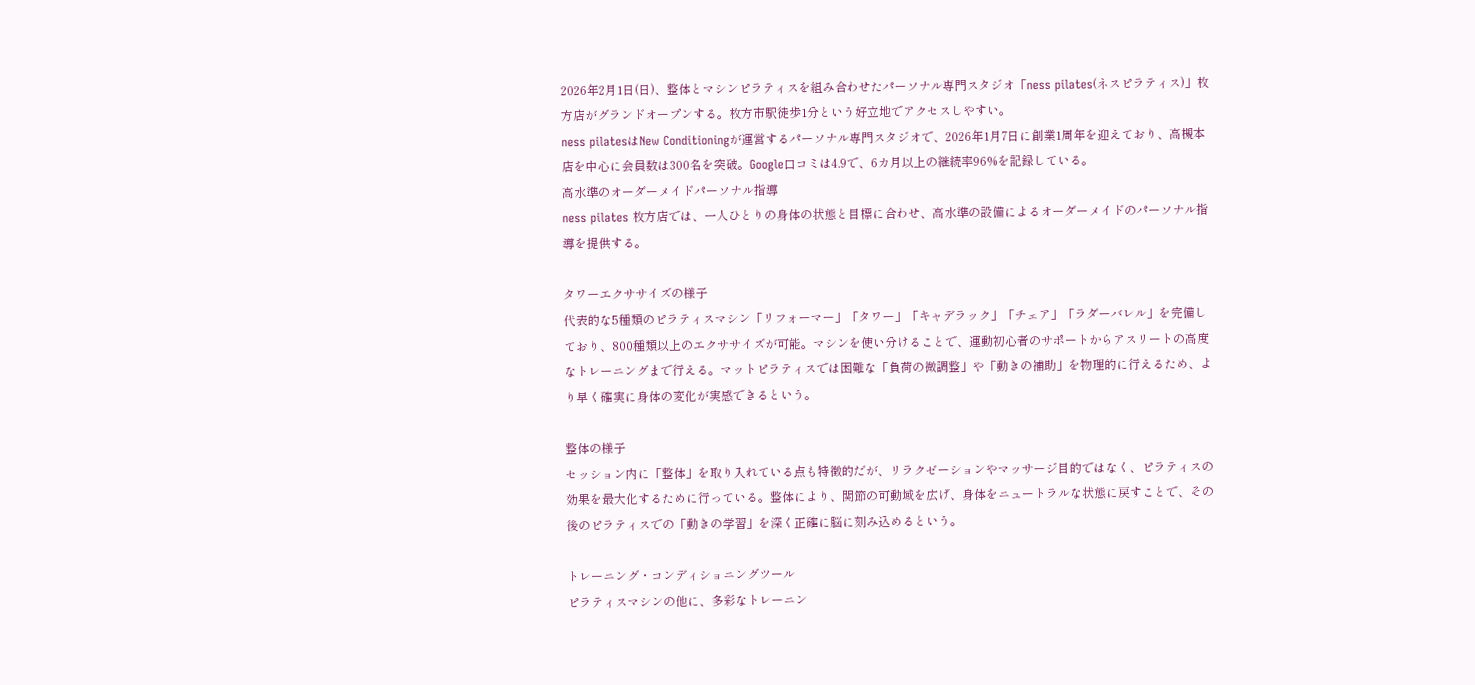2026年2月1日(日)、整体とマシンピラティスを組み合わせたパーソナル専門スタジオ「ness pilates(ネスピラティス)」枚方店がグランドオープンする。枚方市駅徒歩1分という好立地でアクセスしやすい。
ness pilatesはNew Conditioningが運営するパーソナル専門スタジオで、2026年1月7日に創業1周年を迎えており、高槻本店を中心に会員数は300名を突破。Google口コミは4.9で、6カ月以上の継続率96%を記録している。
高水準のオーダーメイドパーソナル指導
ness pilates 枚方店では、一人ひとりの身体の状態と目標に合わせ、高水準の設備によるオーダーメイドのパーソナル指導を提供する。

タワーエクササイズの様子
代表的な5種類のピラティスマシン「リフォーマー」「タワー」「キャデラック」「チェア」「ラダーバレル」を完備しており、800種類以上のエクササイズが可能。マシンを使い分けることで、運動初心者のサポートからアスリートの高度なトレーニングまで行える。マットピラティスでは困難な「負荷の微調整」や「動きの補助」を物理的に行えるため、より早く確実に身体の変化が実感できるという。

整体の様子
セッション内に「整体」を取り入れている点も特徴的だが、リラクゼーションやマッサージ目的ではなく、ピラティスの効果を最大化するために行っている。整体により、関節の可動域を広げ、身体をニュートラルな状態に戻すことで、その後のピラティスでの「動きの学習」を深く正確に脳に刻み込めるという。

トレーニング・コンディショニングツール
ピラティスマシンの他に、多彩なトレーニン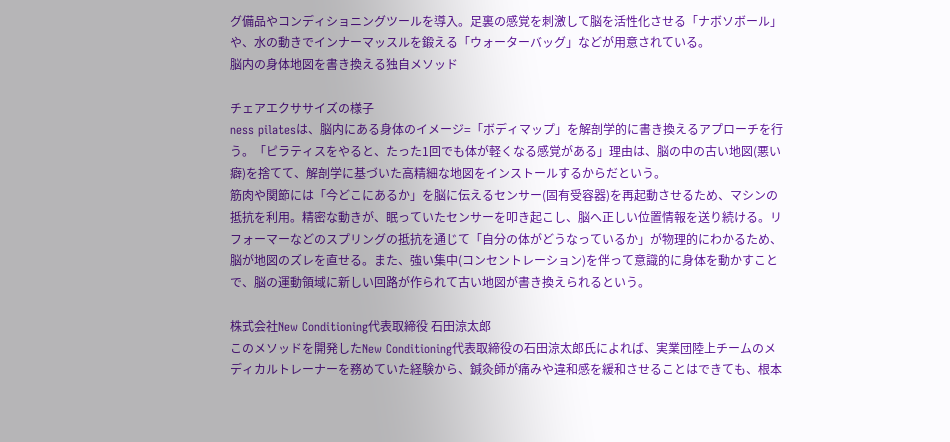グ備品やコンディショニングツールを導入。足裏の感覚を刺激して脳を活性化させる「ナボソボール」や、水の動きでインナーマッスルを鍛える「ウォーターバッグ」などが用意されている。
脳内の身体地図を書き換える独自メソッド

チェアエクササイズの様子
ness pilatesは、脳内にある身体のイメージ=「ボディマップ」を解剖学的に書き換えるアプローチを行う。「ピラティスをやると、たった1回でも体が軽くなる感覚がある」理由は、脳の中の古い地図(悪い癖)を捨てて、解剖学に基づいた高精細な地図をインストールするからだという。
筋肉や関節には「今どこにあるか」を脳に伝えるセンサー(固有受容器)を再起動させるため、マシンの抵抗を利用。精密な動きが、眠っていたセンサーを叩き起こし、脳へ正しい位置情報を送り続ける。リフォーマーなどのスプリングの抵抗を通じて「自分の体がどうなっているか」が物理的にわかるため、脳が地図のズレを直せる。また、強い集中(コンセントレーション)を伴って意識的に身体を動かすことで、脳の運動領域に新しい回路が作られて古い地図が書き換えられるという。

株式会社New Conditioning代表取締役 石田涼太郎
このメソッドを開発したNew Conditioning代表取締役の石田涼太郎氏によれば、実業団陸上チームのメディカルトレーナーを務めていた経験から、鍼灸師が痛みや違和感を緩和させることはできても、根本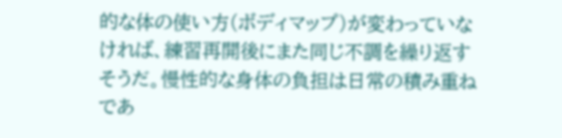的な体の使い方(ボディマップ)が変わっていなければ、練習再開後にまた同じ不調を繰り返すそうだ。慢性的な身体の負担は日常の積み重ねであ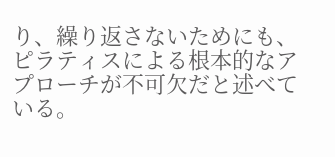り、繰り返さないためにも、ピラティスによる根本的なアプローチが不可欠だと述べている。